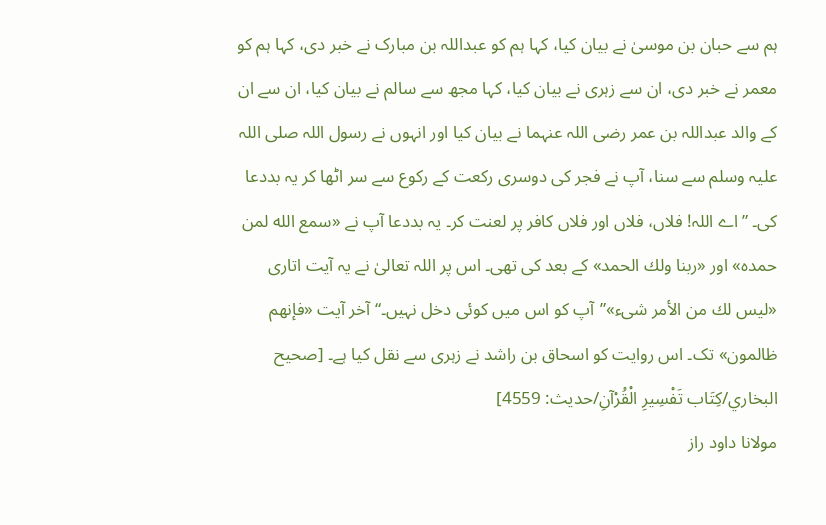ہم سے حبان بن موسیٰ نے بیان کیا، کہا ہم کو عبداللہ بن مبارک نے خبر دی، کہا ہم کو معمر نے خبر دی، ان سے زہری نے بیان کیا، کہا مجھ سے سالم نے بیان کیا، ان سے ان کے والد عبداللہ بن عمر رضی اللہ عنہما نے بیان کیا اور انہوں نے رسول اللہ صلی اللہ علیہ وسلم سے سنا، آپ نے فجر کی دوسری رکعت کے رکوع سے سر اٹھا کر یہ بددعا کی۔ ”اے اللہ! فلاں، فلاں اور فلاں کافر پر لعنت کر۔ یہ بددعا آپ نے «سمع الله لمن حمده» اور «ربنا ولك الحمد» کے بعد کی تھی۔ اس پر اللہ تعالیٰ نے یہ آیت اتاری «ليس لك من الأمر شىء»”آپ کو اس میں کوئی دخل نہیں۔“ آخر آیت «فإنهم ظالمون» تک۔ اس روایت کو اسحاق بن راشد نے زہری سے نقل کیا ہے۔ [صحيح البخاري/كِتَاب تَفْسِيرِ الْقُرْآنِ/حدیث: 4559]
مولانا داود راز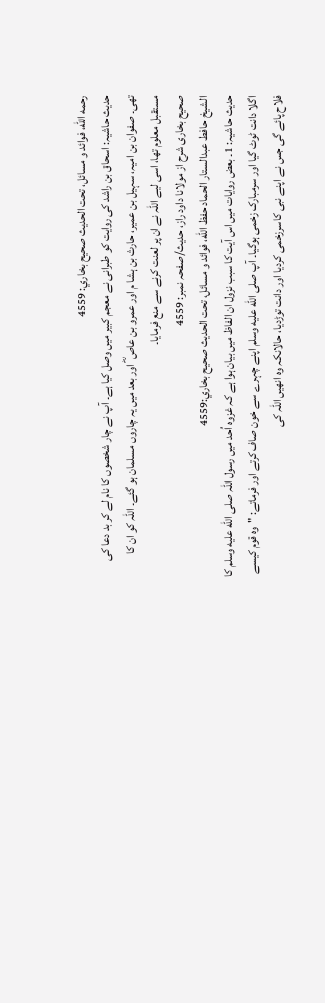رحمه الله، فوائد و مسائل، تحت الحديث صحيح بخاري: 4559
حدیث حاشیہ: اسحاق بن راشد کی روایت کو طبرانی نے معجم کبیر میں وصل کیا ہے۔ آپ نے چار شخصوں کا نام لے کر بد دعا کی تھی۔ صفوان بن امیہ، سہیل بن عمیر، حارث بن ہشا م اور عمرو بن عاص ؓ اور بعد میں یہ چاروں مسلمان ہو گئے۔ اللہ کو ان کا مستقبل معلوم تھا، اسی لیے اللہ نے ان پر لعنت کرنے سے منع فرمایا۔
صحیح بخاری شرح از مولانا داود راز، حدیث/صفحہ نمبر: 4559
الشيخ حافط عبدالستار الحماد حفظ الله، فوائد و مسائل، تحت الحديث صحيح بخاري:4559
حدیث حاشیہ: 1۔ بعض روایات میں اس آیت کا سبب نزول ان الفاظ میں بیان ہوا ہے کہ غزوہ اُحد میں رسول اللہ صلى الله عليه وسلم کا اگلا دانت ٹوٹ گیا اور سرمبارک زخمی ہوگیا۔ آپ صلى الله عليه وسلم اپنے چہرے سے خون صاف کرتے اور فرماتے: "وہ قوم کیسے فلاح پائے گی جس نے اپنے نبی کاسرزخمی کردیا اور دانت توڑدیا، حالانکہ وہ انھیں اللہ کی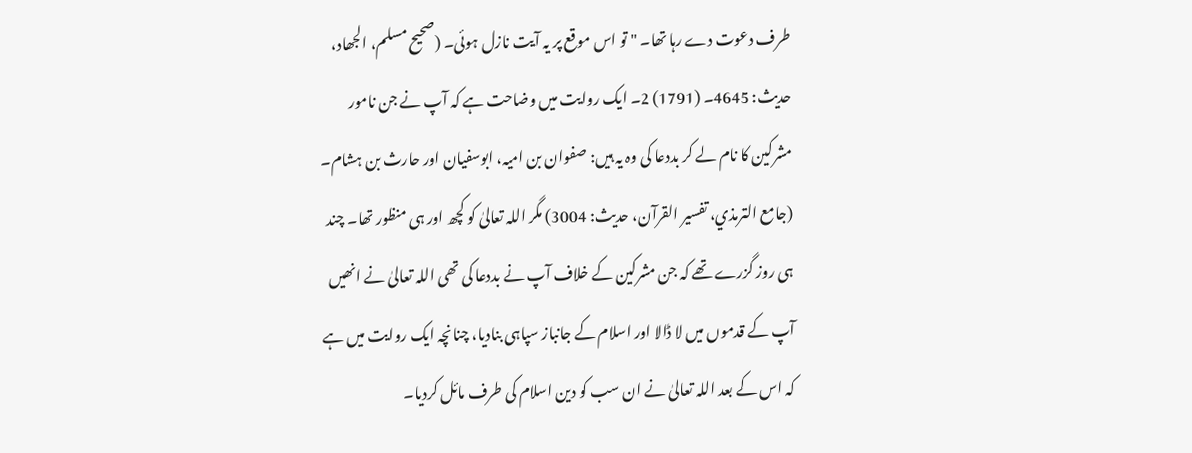طرف دعوت دے رہا تھا۔ " تو اس موقع پر یہ آیت نازل ہوئی۔ (صحیح مسلم، الجھاد، حدیث: 4645۔ (1791) 2۔ ایک روایت میں وضاحت ہے کہ آپ نے جن نامور مشرکین کا نام لے کر بددعا کی وہ یہ ہیں: صفوان بن امیہ، ابوسفیان اور حارث بن ہشام۔ (جامع الترمذي، تفسیر القرآن، حدیث: 3004) مگر اللہ تعالیٰ کو کچھ اور ہی منظور تھا۔ چند ہی روز گزرے تھے کہ جن مشرکین کے خلاف آپ نے بددعا کی تھی اللہ تعالیٰ نے انھیں آپ کے قدموں میں لا ڈالا اور اسلام کے جانباز سپاہی بنادیا، چنانچہ ایک روایت میں ہے کہ اس کے بعد اللہ تعالیٰ نے ان سب کو دین اسلام کی طرف مائل کردیا۔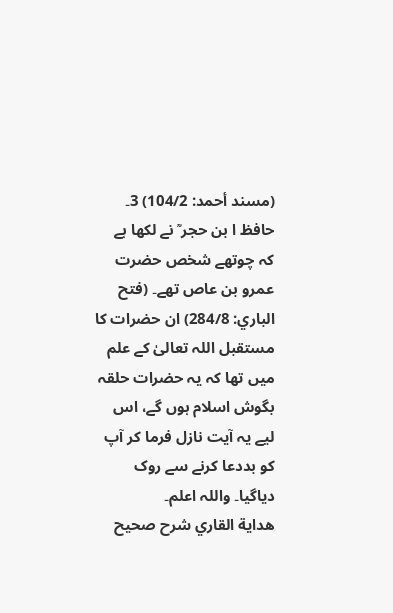(مسند أحمد: 104/2) 3۔ حافظ ا بن حجر ؒ نے لکھا ہے کہ چوتھے شخص حضرت عمرو بن عاص تھے۔ (فتح الباري: 284/8) ان حضرات کا مستقبل اللہ تعالیٰ کے علم میں تھا کہ یہ حضرات حلقہ بگوش اسلام ہوں گے، اس لیے یہ آیت نازل فرما کر آپ کو بددعا کرنے سے روک دیاگیا۔ واللہ اعلم۔
هداية القاري شرح صحيح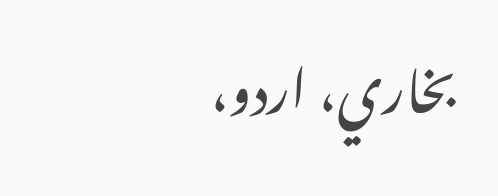بخاري، اردو،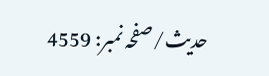حدیث/صفحہ نمبر: 4559